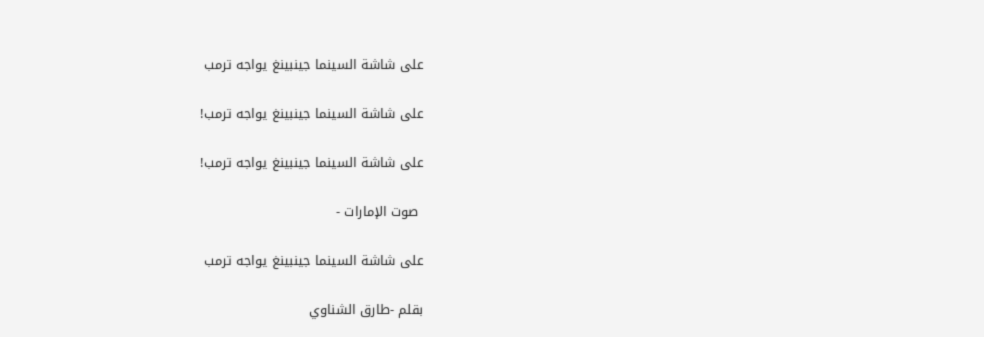على شاشة السينما جينبينغ يواجه ترمب

على شاشة السينما جينبينغ يواجه ترمب!

على شاشة السينما جينبينغ يواجه ترمب!

 صوت الإمارات -

على شاشة السينما جينبينغ يواجه ترمب

بقلم -طارق الشناوي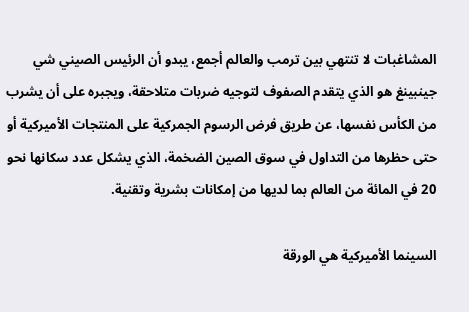المشاغبات لا تنتهي بين ترمب والعالم أجمع، يبدو أن الرئيس الصيني شي جينبينغ هو الذي يتقدم الصفوف لتوجيه ضربات متلاحقة، ويجبره على أن يشرب من الكأس نفسها، عن طريق فرض الرسوم الجمركية على المنتجات الأميركية أو حتى حظرها من التداول في سوق الصين الضخمة، الذي يشكل عدد سكانها نحو 20 في المائة من العالم بما لديها من إمكانات بشرية وتقنية.

السينما الأميركية هي الورقة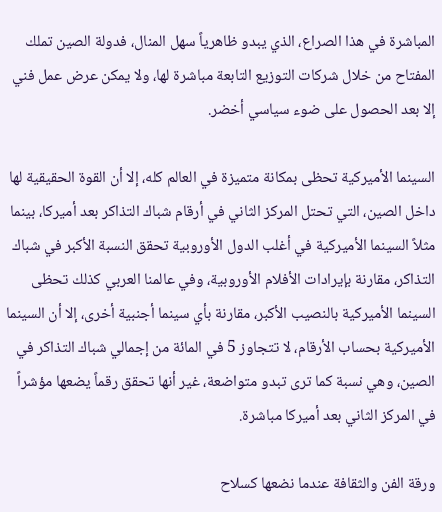المباشرة في هذا الصراع، الذي يبدو ظاهرياً سهل المنال، فدولة الصين تملك المفتاح من خلال شركات التوزيع التابعة مباشرة لها، ولا يمكن عرض عمل فني إلا بعد الحصول على ضوء سياسي أخضر.

السينما الأميركية تحظى بمكانة متميزة في العالم كله، إلا أن القوة الحقيقية لها داخل الصين، التي تحتل المركز الثاني في أرقام شباك التذاكر بعد أميركا، بينما مثلاً السينما الأميركية في أغلب الدول الأوروبية تحقق النسبة الأكبر في شباك التذاكر، مقارنة بإيرادات الأفلام الأوروبية، وفي عالمنا العربي كذلك تحظى السينما الأميركية بالنصيب الأكبر، مقارنة بأي سينما أجنبية أخرى، إلا أن السينما الأميركية بحساب الأرقام، لا تتجاوز 5 في المائة من إجمالي شباك التذاكر في الصين، وهي نسبة كما ترى تبدو متواضعة، غير أنها تحقق رقماً يضعها مؤشراً في المركز الثاني بعد أميركا مباشرة.

ورقة الفن والثقافة عندما نضعها كسلاح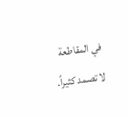في المقاطعة لا تصمد كثيراً.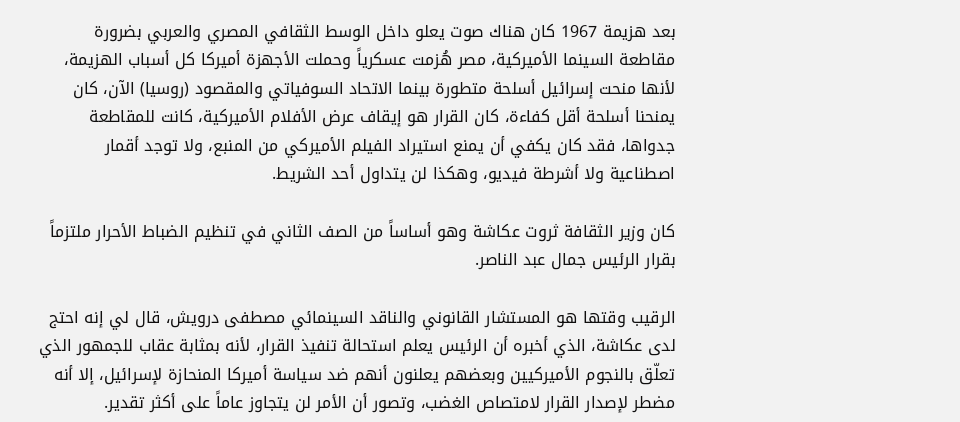بعد هزيمة 1967 كان هناك صوت يعلو داخل الوسط الثقافي المصري والعربي بضرورة مقاطعة السينما الأميركية، مصر هُزمت عسكرياً وحملت الأجهزة أميركا كل أسباب الهزيمة، لأنها منحت إسرائيل أسلحة متطورة بينما الاتحاد السوفياتي والمقصود (روسيا) الآن، كان يمنحنا أسلحة أقل كفاءة، كان القرار هو إيقاف عرض الأفلام الأميركية، كانت للمقاطعة جدواها، فقد كان يكفي أن يمنع استيراد الفيلم الأميركي من المنبع، ولا توجد أقمار اصطناعية ولا أشرطة فيديو، وهكذا لن يتداول أحد الشريط.

كان وزير الثقافة ثروت عكاشة وهو أساساً من الصف الثاني في تنظيم الضباط الأحرار ملتزماً بقرار الرئيس جمال عبد الناصر.

الرقيب وقتها هو المستشار القانوني والناقد السينمائي مصطفى درويش، قال لي إنه احتج لدى عكاشة، الذي أخبره أن الرئيس يعلم استحالة تنفيذ القرار، لأنه بمثابة عقاب للجمهور الذي تعلّق بالنجوم الأميركيين وبعضهم يعلنون أنهم ضد سياسة أميركا المنحازة لإسرائيل، إلا أنه مضطر لإصدار القرار لامتصاص الغضب، وتصور أن الأمر لن يتجاوز عاماً على أكثر تقدير.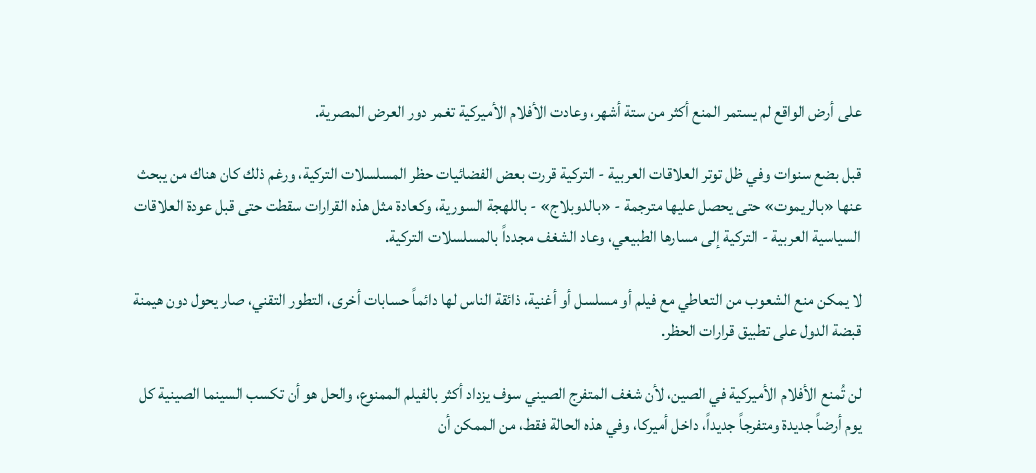على أرض الواقع لم يستمر المنع أكثر من ستة أشهر، وعادت الأفلام الأميركية تغمر دور العرض المصرية.

قبل بضع سنوات وفي ظل توتر العلاقات العربية - التركية قررت بعض الفضائيات حظر المسلسلات التركية، ورغم ذلك كان هناك من يبحث عنها «بالريموت» حتى يحصل عليها مترجمة - «بالدوبلاج» - باللهجة السورية، وكعادة مثل هذه القرارات سقطت حتى قبل عودة العلاقات السياسية العربية - التركية إلى مسارها الطبيعي، وعاد الشغف مجدداً بالمسلسلات التركية.

لا يمكن منع الشعوب من التعاطي مع فيلم أو مسلسل أو أغنية، ذائقة الناس لها دائماً حسابات أخرى، التطور التقني، صار يحول دون هيمنة قبضة الدول على تطبيق قرارات الحظر.

لن تُمنع الأفلام الأميركية في الصين، لأن شغف المتفرج الصيني سوف يزداد أكثر بالفيلم الممنوع، والحل هو أن تكسب السينما الصينية كل يوم أرضاً جديدة ومتفرجاً جديداً، داخل أميركا، وفي هذه الحالة فقط، من الممكن أن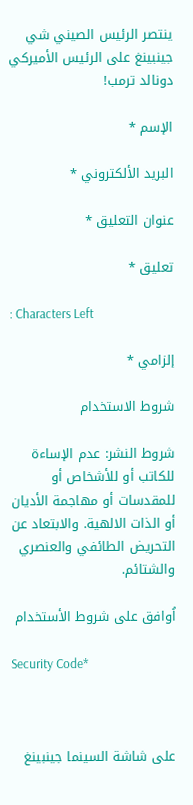ينتصر الرئيس الصيني شي جينبينغ على الرئيس الأميركي دونالد ترمب!

الإسم *

البريد الألكتروني *

عنوان التعليق *

تعليق *

: Characters Left

إلزامي *

شروط الاستخدام

شروط النشر: عدم الإساءة للكاتب أو للأشخاص أو للمقدسات أو مهاجمة الأديان أو الذات الالهية. والابتعاد عن التحريض الطائفي والعنصري والشتائم.

اُوافق على شروط الأستخدام

Security Code*



على شاشة السينما جينبينغ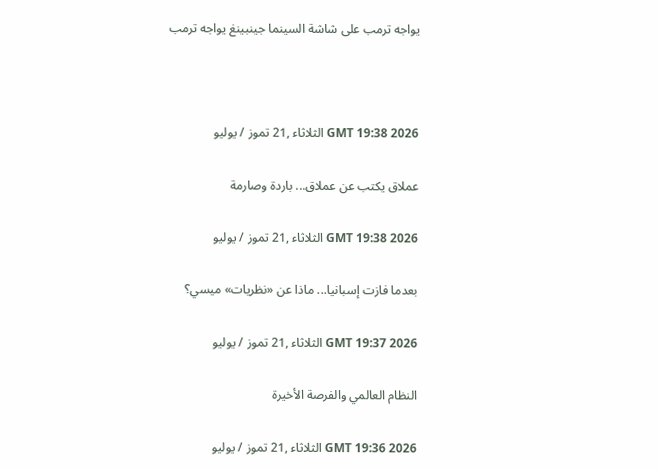يواجه ترمب على شاشة السينما جينبينغ يواجه ترمب



GMT 19:38 2026 الثلاثاء ,21 تموز / يوليو

عملاق يكتب عن عملاق... باردة وصارمة

GMT 19:38 2026 الثلاثاء ,21 تموز / يوليو

بعدما فازت إسبانيا... ماذا عن «نظريات» ميسي؟

GMT 19:37 2026 الثلاثاء ,21 تموز / يوليو

النظام العالمي والفرصة الأخيرة

GMT 19:36 2026 الثلاثاء ,21 تموز / يوليو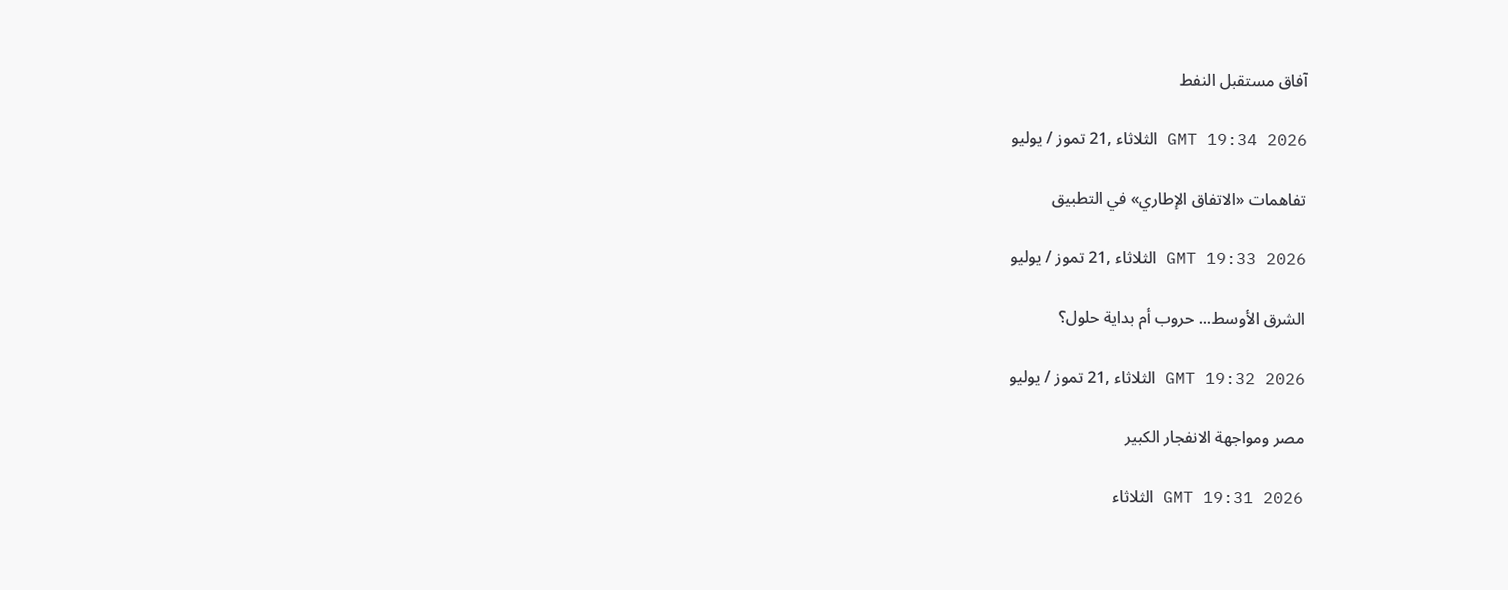آفاق مستقبل النفط

GMT 19:34 2026 الثلاثاء ,21 تموز / يوليو

تفاهمات «الاتفاق الإطاري» في التطبيق

GMT 19:33 2026 الثلاثاء ,21 تموز / يوليو

الشرق الأوسط... حروب أم بداية حلول؟

GMT 19:32 2026 الثلاثاء ,21 تموز / يوليو

مصر ومواجهة الانفجار الكبير

GMT 19:31 2026 الثلاثاء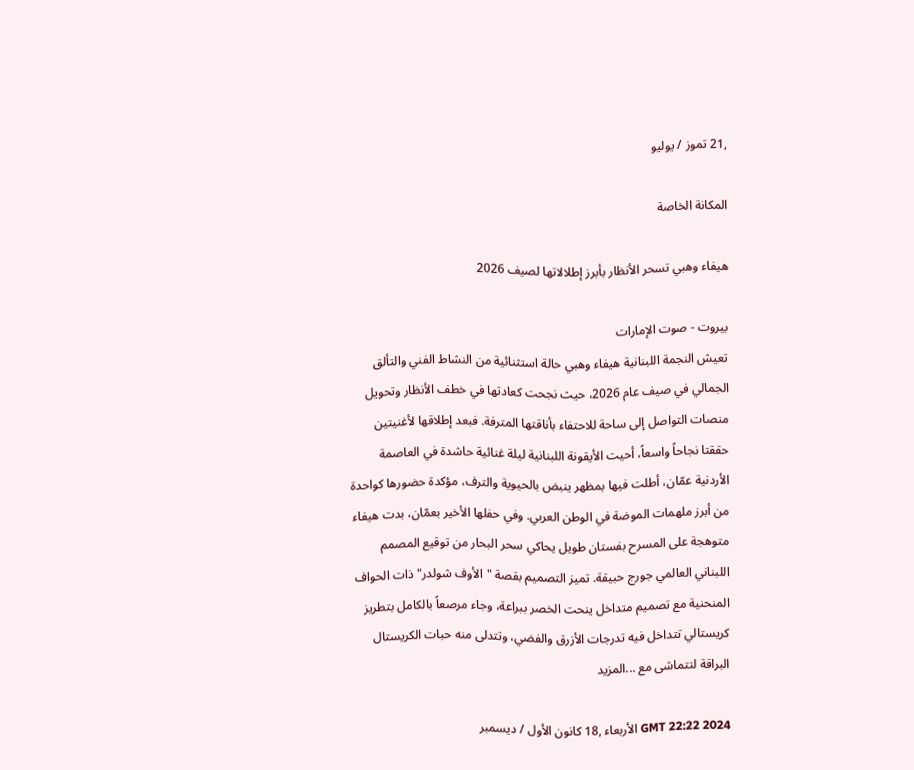,21 تموز / يوليو

المكانة الخاصة

هيفاء وهبي تسحر الأنظار بأبرز إطلالاتها لصيف 2026

بيروت - صوت الإمارات
تعيش النجمة اللبنانية هيفاء وهبي حالة استثنائية من النشاط الفني والتألق الجمالي في صيف عام 2026، حيث نجحت كعادتها في خطف الأنظار وتحويل منصات التواصل إلى ساحة للاحتفاء بأناقتها المترفة. فبعد إطلاقها لأغنيتين حققتا نجاحاً واسعاً، أحيت الأيقونة اللبنانية ليلة غنائية حاشدة في العاصمة الأردنية عمّان، أطلت فيها بمظهر ينبض بالحيوية والترف، مؤكدة حضورها كواحدة من أبرز ملهمات الموضة في الوطن العربي. وفي حفلها الأخير بعمّان، بدت هيفاء متوهجة على المسرح بفستان طويل يحاكي سحر البحار من توقيع المصمم اللبناني العالمي جورج حبيقة. تميز التصميم بقصة "الأوف شولدر" ذات الحواف المنحنية مع تصميم متداخل ينحت الخصر ببراعة، وجاء مرصعاً بالكامل بتطريز كريستالي تتداخل فيه تدرجات الأزرق والفضي، وتتدلى منه حبات الكريستال البراقة لتتماشى مع ...المزيد

GMT 22:22 2024 الأربعاء ,18 كانون الأول / ديسمبر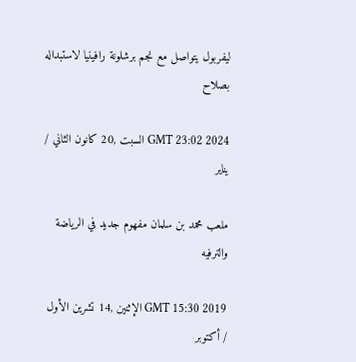ليفربول يتواصل مع نجم برشلونة رافينيا لاستبداله بصلاح

GMT 23:02 2024 السبت ,20 كانون الثاني / يناير

ملعب محمد بن سلمان مفهوم جديد في الرياضة والترفيه

GMT 15:30 2019 الإثنين ,14 تشرين الأول / أكتوبر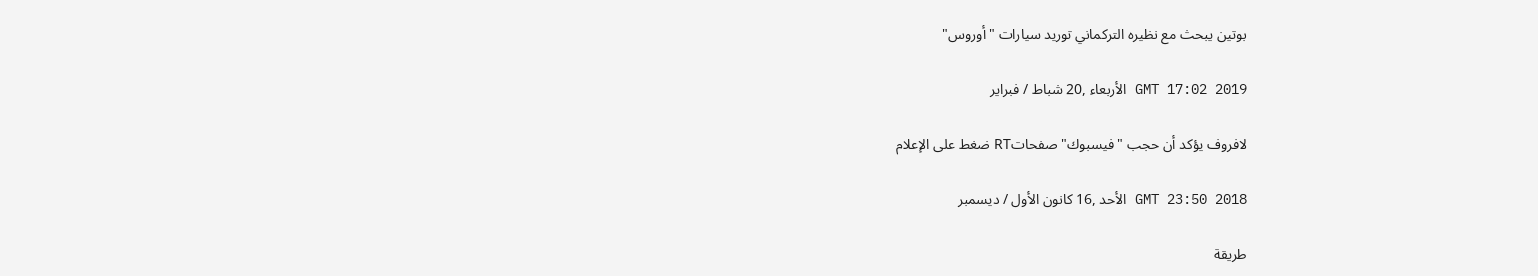بوتين يبحث مع نظيره التركماني توريد سيارات "أوروس"

GMT 17:02 2019 الأربعاء ,20 شباط / فبراير

لافروف يؤكد أن حجب "فيسبوك" صفحاتRT ضغط على الإعلام

GMT 23:50 2018 الأحد ,16 كانون الأول / ديسمبر

طريقة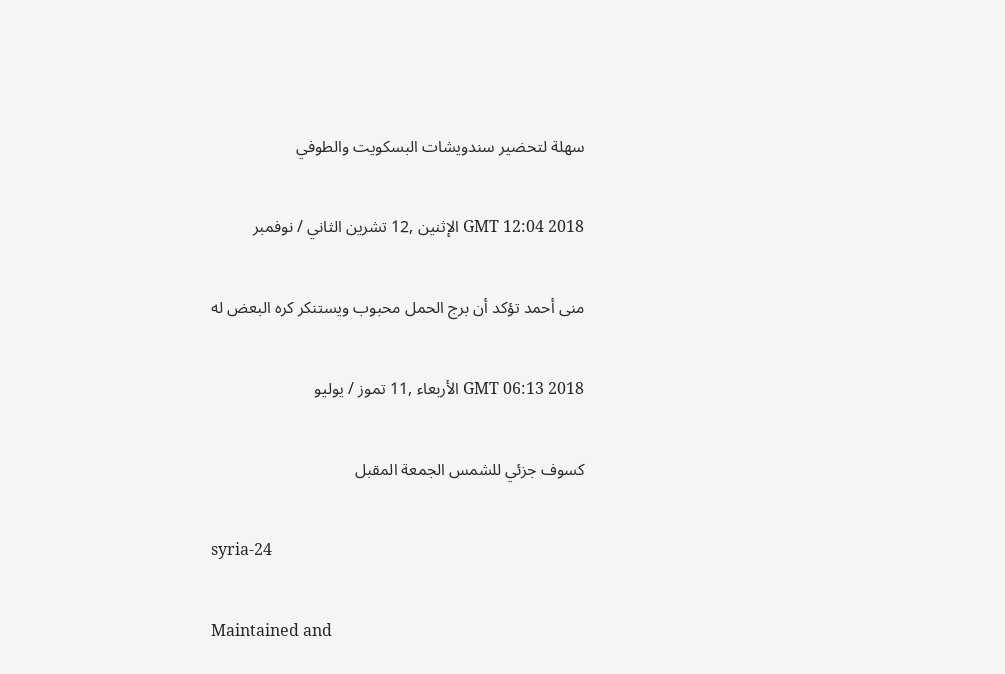سهلة لتحضير سندويشات البسكويت والطوفي

GMT 12:04 2018 الإثنين ,12 تشرين الثاني / نوفمبر

منى أحمد تؤكد أن برج الحمل محبوب ويستنكر كره البعض له

GMT 06:13 2018 الأربعاء ,11 تموز / يوليو

كسوف جزئي للشمس الجمعة المقبل

syria-24

Maintained and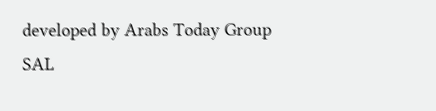developed by Arabs Today Group SAL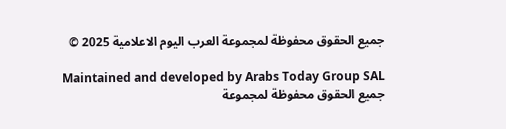جميع الحقوق محفوظة لمجموعة العرب اليوم الاعلامية 2025 ©

Maintained and developed by Arabs Today Group SAL
جميع الحقوق محفوظة لمجموعة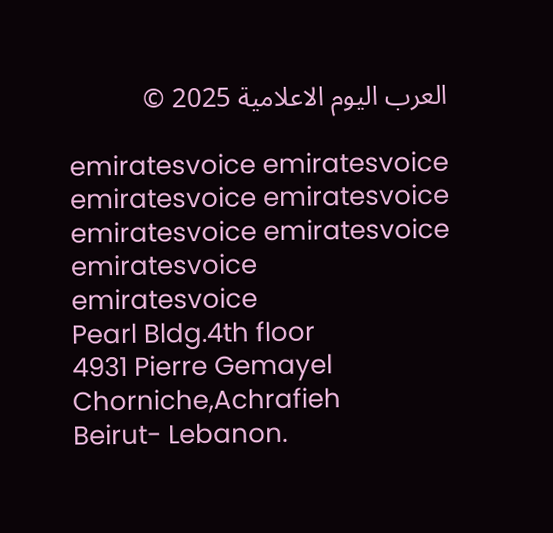العرب اليوم الاعلامية 2025 ©

emiratesvoice emiratesvoice emiratesvoice emiratesvoice
emiratesvoice emiratesvoice emiratesvoice
emiratesvoice
Pearl Bldg.4th floor
4931 Pierre Gemayel Chorniche,Achrafieh
Beirut- Lebanon.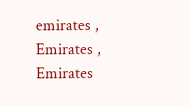emirates , Emirates , Emirates